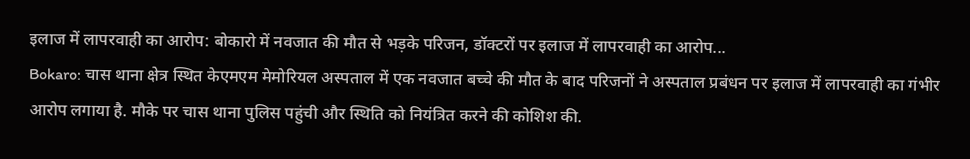इलाज में लापरवाही का आरोप: बोकारो में नवजात की मौत से भड़के परिजन, डॉक्टरों पर इलाज में लापरवाही का आरोप...
Bokaro: चास थाना क्षेत्र स्थित केएमएम मेमोरियल अस्पताल में एक नवजात बच्चे की मौत के बाद परिजनों ने अस्पताल प्रबंधन पर इलाज में लापरवाही का गंभीर आरोप लगाया है. मौके पर चास थाना पुलिस पहुंची और स्थिति को नियंत्रित करने की कोशिश की.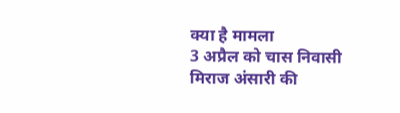क्या है मामला
3 अप्रैल को चास निवासी मिराज अंसारी की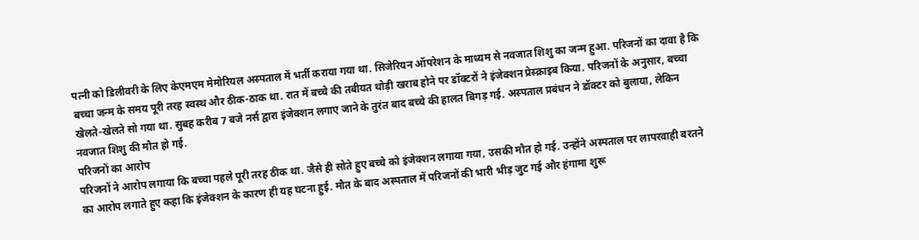पत्नी को डिलीवरी के लिए केएमएम मेमोरियल अस्पताल में भर्ती कराया गया था. सिजेरियन ऑपरेशन के माध्यम से नवजात शिशु का जन्म हुआ. परिजनों का दावा है कि बच्चा जन्म के समय पूरी तरह स्वस्थ और ठीक-ठाक था. रात में बच्चे की तबीयत थोड़ी खराब होने पर डॉक्टरों ने इंजेक्शन प्रेस्क्राइब किया. परिजनों के अनुसार, बच्चा खेलते-खेलते सो गया था. सुबह करीब 7 बजे नर्स द्वारा इंजेक्शन लगाए जाने के तुरंत बाद बच्चे की हालत बिगड़ गई. अस्पताल प्रबंधन ने डॉक्टर को बुलाया, लेकिन नवजात शिशु की मौत हो गई.
परिजनों का आरोप
परिजनों ने आरोप लगाया कि बच्चा पहले पूरी तरह ठीक था. जैसे ही सोते हुए बच्चे को इंजेक्शन लगाया गया, उसकी मौत हो गई. उन्होंने अस्पताल पर लापरवाही बरतने का आरोप लगाते हुए कहा कि इंजेक्शन के कारण ही यह घटना हुई. मौत के बाद अस्पताल में परिजनों की भारी भीड़ जुट गई और हंगामा शुरू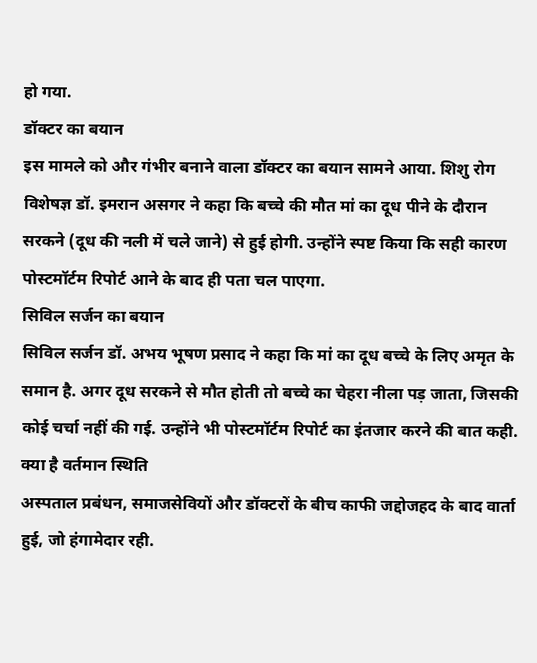हो गया.
डॉक्टर का बयान
इस मामले को और गंभीर बनाने वाला डॉक्टर का बयान सामने आया. शिशु रोग विशेषज्ञ डॉ. इमरान असगर ने कहा कि बच्चे की मौत मां का दूध पीने के दौरान सरकने (दूध की नली में चले जाने) से हुई होगी. उन्होंने स्पष्ट किया कि सही कारण पोस्टमॉर्टम रिपोर्ट आने के बाद ही पता चल पाएगा.
सिविल सर्जन का बयान
सिविल सर्जन डॉ. अभय भूषण प्रसाद ने कहा कि मां का दूध बच्चे के लिए अमृत के समान है. अगर दूध सरकने से मौत होती तो बच्चे का चेहरा नीला पड़ जाता, जिसकी कोई चर्चा नहीं की गई. उन्होंने भी पोस्टमॉर्टम रिपोर्ट का इंतजार करने की बात कही.
क्या है वर्तमान स्थिति
अस्पताल प्रबंधन, समाजसेवियों और डॉक्टरों के बीच काफी जद्दोजहद के बाद वार्ता हुई, जो हंगामेदार रही.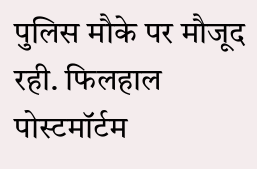पुलिस मौके पर मौजूद रही. फिलहाल पोस्टमॉर्टम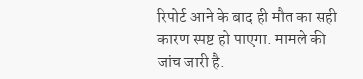रिपोर्ट आने के बाद ही मौत का सही कारण स्पष्ट हो पाएगा. मामले की जांच जारी है.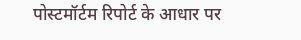पोस्टमॉर्टम रिपोर्ट के आधार पर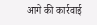आगे की कार्रवाई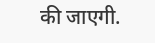की जाएगी.